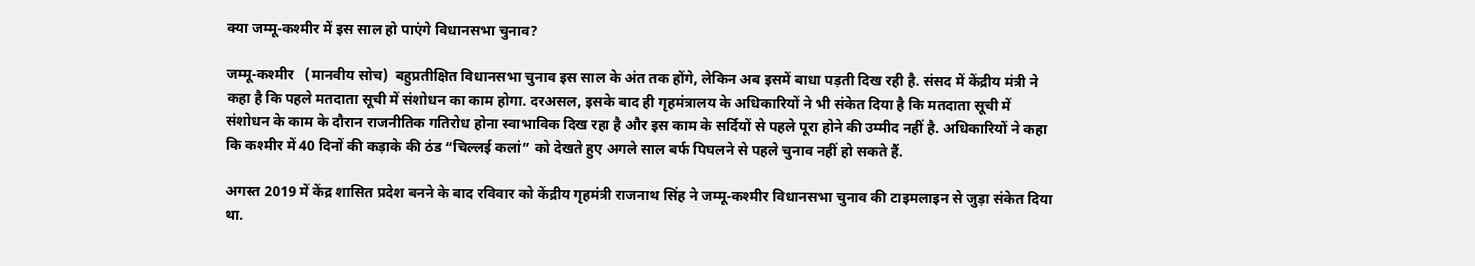क्या जम्मू-कश्मीर में इस साल हो पाएंगे विधानसभा चुनाव?

जम्मू-कश्मीर   (मानवीय सोच)  बहुप्रतीक्षित विधानसभा चुनाव इस साल के अंत तक होंगे, लेकिन अब इसमें बाधा पड़ती दिख रही है. संसद में केंद्रीय मंत्री ने कहा है कि पहले मतदाता सूची में संशोधन का काम होगा. दरअसल, इसके बाद ही गृहमंत्रालय के अधिकारियों ने भी संकेत दिया है कि मतदाता सूची में संशोधन के काम के दौरान राजनीतिक गतिरोध होना स्वाभाविक दिख रहा है और इस काम के सर्दियों से पहले पूरा होने की उम्मीद नहीं है. अधिकारियों ने कहा कि कश्मीर में 40 दिनों की कड़ाके की ठंड “चिल्लई कलां” को देखते हुए अगले साल बर्फ पिघलने से पहले चुनाव नहीं हो सकते हैं.

अगस्त 2019 में केंद्र शासित प्रदेश बनने के बाद रविवार को केंद्रीय गृहमंत्री राजनाथ सिंह ने जम्मू-कश्मीर विधानसभा चुनाव की टाइमलाइन से जुड़ा संकेत दिया था.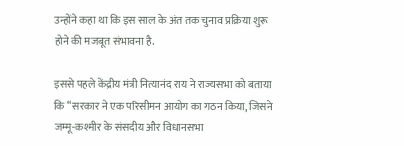उन्होंने कहा था कि इस साल के अंत तक चुनाव प्रक्रिया शुरू होने की मजबूत संभावना है.

इससे पहले केंद्रीय मंत्री नित्यानंद राय ने राज्यसभा को बताया कि “सरकार ने एक परिसीमन आयोग का गठन किया, जिसने जम्मू-कश्मीर के संसदीय और विधानसभा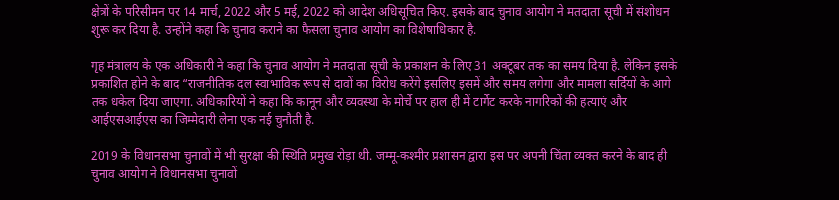क्षेत्रों के परिसीमन पर 14 मार्च, 2022 और 5 मई, 2022 को आदेश अधिसूचित किए. इसके बाद चुनाव आयोग ने मतदाता सूची में संशोधन शुरू कर दिया है. उन्होंने कहा कि चुनाव कराने का फैसला चुनाव आयोग का विशेषाधिकार है.

गृह मंत्रालय के एक अधिकारी ने कहा कि चुनाव आयोग ने मतदाता सूची के प्रकाशन के लिए 31 अक्टूबर तक का समय दिया है. लेकिन इसके प्रकाशित होने के बाद “राजनीतिक दल स्वाभाविक रूप से दावों का विरोध करेंगे इसलिए इसमें और समय लगेगा और मामला सर्दियों के आगे तक धकेल दिया जाएगा. अधिकारियों ने कहा कि कानून और व्यवस्था के मोर्चे पर हाल ही में टार्गेट करके नागरिकों की हत्याएं और आईएसआईएस का जिम्मेदारी लेना एक नई चुनौती है.

2019 के विधानसभा चुनावों में भी सुरक्षा की स्थिति प्रमुख रोड़ा थी. जम्मू-कश्मीर प्रशासन द्वारा इस पर अपनी चिंता व्यक्त करने के बाद ही चुनाव आयोग ने विधानसभा चुनावों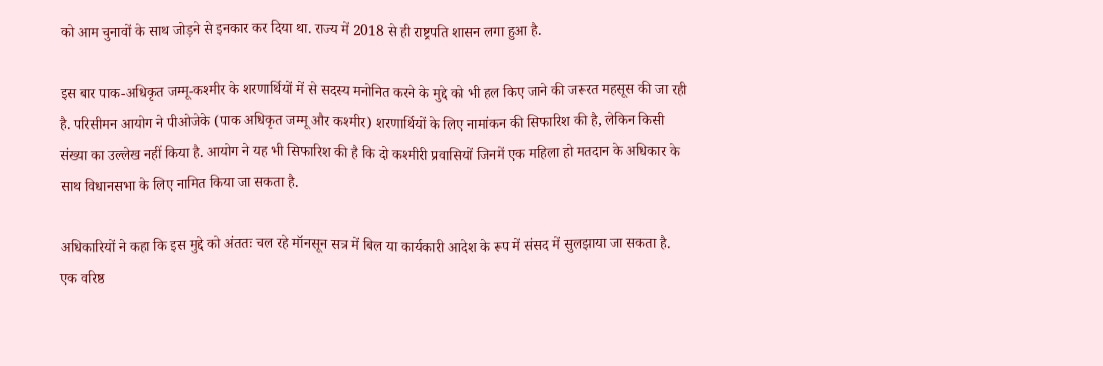को आम चुनावों के साथ जोड़ने से इनकार कर दिया था. राज्य में 2018 से ही राष्ट्रपति शासन लगा हुआ है.

इस बार पाक-अधिकृत जम्मू-कश्मीर के शरणार्थियों में से सदस्य मनोनित करने के मुद्दे को भी हल किए जाने की जरूरत महसूस की जा रही है. परिसीमन आयोग ने पीओजेके (पाक अधिकृत जम्मू और कश्मीर) शरणार्थियों के लिए नामांकन की सिफारिश की है, लेकिन किसी संख्या का उल्लेख नहीं किया है. आयोग ने यह भी सिफारिश की है कि दो कश्मीरी प्रवासियों जिनमें एक महिला हो मतदान के अधिकार के साथ विधानसभा के लिए नामित किया जा सकता है.

अधिकारियों ने कहा कि इस मुद्दे को अंततः चल रहे मॉनसून सत्र में बिल या कार्यकारी आदेश के रूप में संसद में सुलझाया जा सकता है. एक वरिष्ठ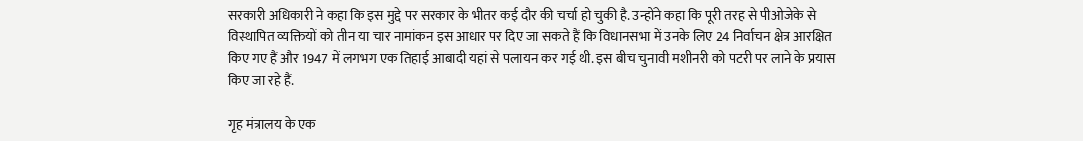सरकारी अधिकारी ने कहा कि इस मुद्दे पर सरकार के भीतर कई दौर की चर्चा हो चुकी है. उन्होंने कहा कि पूरी तरह से पीओजेके से विस्थापित व्यक्तियों को तीन या चार नामांकन इस आधार पर दिए जा सकते हैं कि विधानसभा में उनके लिए 24 निर्वाचन क्षेत्र आरक्षित किए गए हैं और 1947 में लगभग एक तिहाई आबादी यहां से पलायन कर गई थी. इस बीच चुनावी मशीनरी को पटरी पर लाने के प्रयास किए जा रहे हैं.

गृह मंत्रालय के एक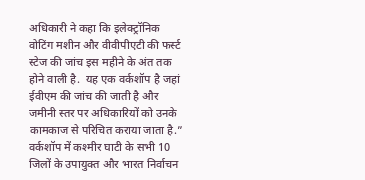अधिकारी ने कहा कि इलेक्ट्रॉनिक वोटिंग मशीन और वीवीपीएटी की फर्स्ट स्टेज की जांच इस महीने के अंत तक होने वाली है.  यह एक वर्कशॉप है जहां ईवीएम की जांच की जाती है और जमीनी स्तर पर अधिकारियों को उनके कामकाज से परिचित कराया जाता है.”  वर्कशॉप में कश्मीर घाटी के सभी 10 जिलों के उपायुक्त और भारत निर्वाचन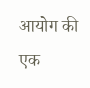आयोग की एक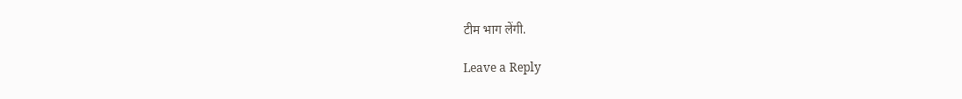टीम भाग लेंगी.

Leave a Reply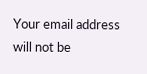Your email address will not be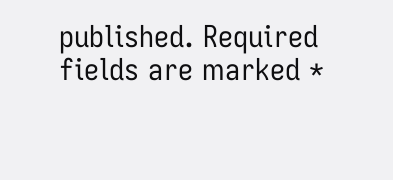published. Required fields are marked *